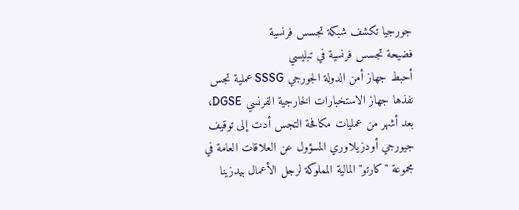جورجيا تكشف شبكة تجسس فرنسية
فضيحة تجسس فرنسية في تبليسي
أحبط جهاز أمن الدولة الجورجي SSSG عملية تجس نفذها جهاز الاستخبارات الخارجية الفرنسي DGSE، بعد أشهر من عمليات مكافحة التجس أدت إلى توقيف جيورجي أودزيلاوري المسؤول عن العلاقات العامة في مجموعة "كارتو" المالية المملوكة لرجل الأعمال بيدزينا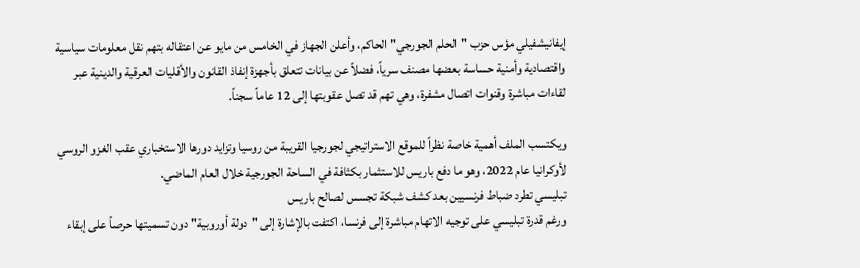إيفانيشفيلي مؤس حزب "الحلم الجورجي" الحاكم، وأعلن الجهاز في الخامس من مايو عن اعتقاله بتهم نقل معلومات سياسية واقتصادية وأمنية حساسة بعضها مصنف سرياً، فضلاً عن بيانات تتعلق بأجهزة إنفاذ القانون والأقليات العرقية والدينية عبر لقاءات مباشرة وقنوات اتصال مشفرة، وهي تهم قد تصل عقوبتها إلى 12 عاماً سجناً.

ويكتسب الملف أهمية خاصة نظراً للموقع الاستراتيجي لجورجيا القريبة من روسيا وتزايد دورها الاستخباري عقب الغزو الروسي لأوكرانيا عام 2022، وهو ما دفع باريس للاستثمار بكثافة في الساحة الجورجية خلال العام الماضي.
تبليسي تطرد ضباط فرنسيين بعد كشف شبكة تجسس لصالح باريس
ورغم قدرة تبليسي على توجيه الاتهام مباشرة إلى فرنسا، اكتفت بالإشارة إلى "دولة أوروبية" دون تسميتها حرصاً على إبقاء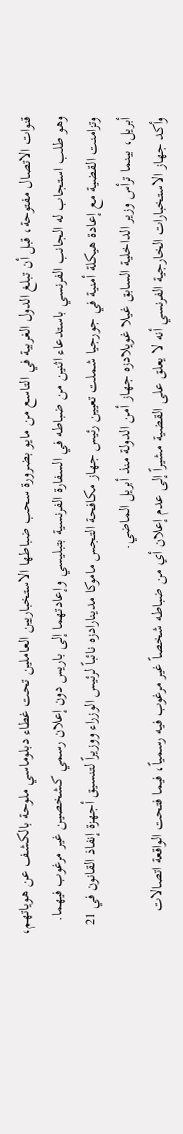قنوات الاتصال مفتوحة، قبل أن تبلغ الدول الغربية في التاسع من مايو بضرورة سحب ضباطها الاستخباريين العاملين تحت غطاء دبلوماسي ملوحة بالكشف عن هوياتهم، وهو طلب استجاب له الجانب الفرنسي باستدعاء اثنين من ضباطه في السفارة الفرنسية بتبليسي وإعادتهما إلى باريس دون إعلان رسمي كشخصين غير مرغوب فيهما.
وتزامنت القضية مع إعادة هيكلة أمنية في جورجيا شملت تعيين رئيس جهاز مكافحة التجس ماموكا مدينارادزه نائباً لرئيس الوزراء ووزيراً لتنسيق أجهزة إنفاذ القانون في 21 أبريل، بينما ترأس وزير الداخلية السابق غيلا غويلادزه جهاز أمن الدولة منذ أبريل الماضي.
وأكد جهاز الاستخبارات الخارجية الفرنسي أنه لا يعلق على القضية مشيراً إلى عدم إعلان أي من ضباطه شخصاً غير مرغوب فيه رسمياً، فيما فتحت الواقعة اتصالات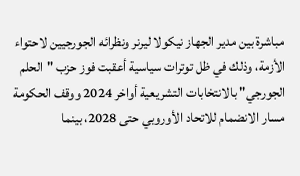مباشرة بين مدير الجهاز نيكولا ليرنر ونظرائه الجورجيين لاحتواء الأزمة، وذلك في ظل توترات سياسية أعقبت فوز حزب "الحلم الجورجي" بالانتخابات التشريعية أواخر 2024 ووقف الحكومة مسار الانضمام للاتحاد الأوروبي حتى 2028، بينما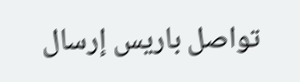تواصل باريس إرسال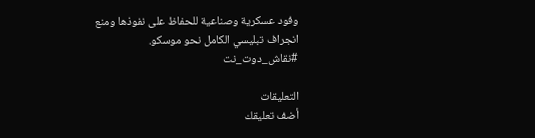وفود عسكرية وصناعية للحفاظ على نفوذها ومنع انجراف تبليسي الكامل نحو موسكو.
#نقاش_دوت_نت

التعليقات
أضف تعليقك